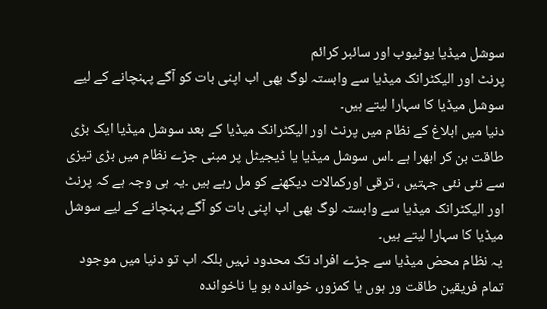سوشل میڈیا یوٹیوب اور سائبر کرائم
پرنٹ اور الیکٹرانک میڈیا سے وابستہ لوگ بھی اب اپنی بات کو آگے پہنچانے کے لیے سوشل میڈیا کا سہارا لیتے ہیں۔
دنیا میں ابلاغ کے نظام میں پرنٹ اور الیکٹرانک میڈیا کے بعد سوشل میڈیا ایک بڑی طاقت بن کر ابھرا ہے ۔اس سوشل میڈیا یا ڈیجیٹل پر مبنی جڑے نظام میں بڑی تیزی سے نئی نئی جہتیں ، ترقی اورکمالات دیکھنے کو مل رہے ہیں ۔یہ ہی وجہ ہے کہ پرنٹ اور الیکٹرانک میڈیا سے وابستہ لوگ بھی اب اپنی بات کو آگے پہنچانے کے لیے سوشل میڈیا کا سہارا لیتے ہیں۔
یہ نظام محض میڈیا سے جڑے افراد تک محدود نہیں بلکہ اب تو دنیا میں موجود تمام فریقین طاقت ور ہوں یا کمزور، خواندہ ہو یا ناخواندہ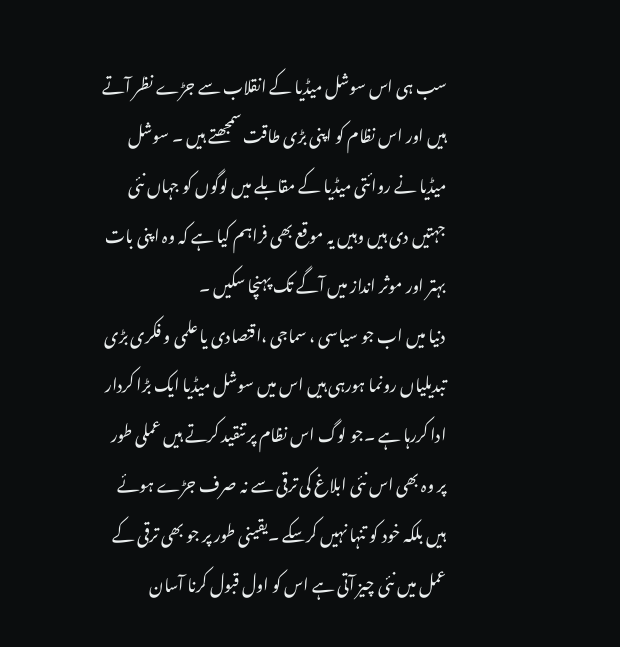سب ہی اس سوشل میڈیا کے انقلاب سے جڑے نظر آتے ہیں اور اس نظام کو اپنی بڑی طاقت سمجھتے ہیں ۔ سوشل میڈیا نے روائتی میڈیا کے مقابلے میں لوگوں کو جہاں نئی جہتیں دی ہیں وہیں یہ موقع بھی فراہم کیا ہے کہ وہ اپنی بات بہتر اور موثر انداز میں آگے تک پہنچا سکیں ۔
دنیا میں اب جو سیاسی ، سماجی ،اقتصادی یا علمی و فکری بڑی تبدیلیاں رونما ہورہی ہیں اس میں سوشل میڈیا ایک بڑا کردار ادا کررہا ہے ۔جو لوگ اس نظام پر تنقید کرتے ہیں عملی طور پر وہ بھی اس نئی ابلاغ کی ترقی سے نہ صرف جڑے ہوئے ہیں بلکہ خود کو تنہا نہیں کرسکے ۔یقینی طور پر جو بھی ترقی کے عمل میں نئی چیز آتی ہے اس کو اول قبول کرنا آسان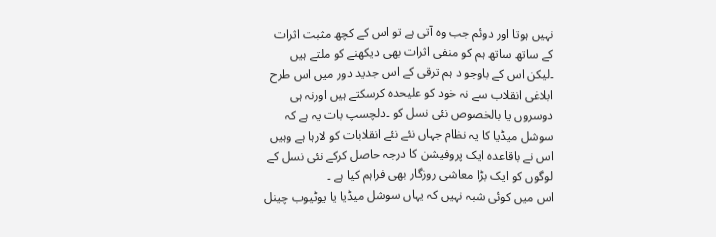نہیں ہوتا اور دوئم جب وہ آتی ہے تو اس کے کچھ مثبت اثرات کے ساتھ ساتھ ہم کو منفی اثرات بھی دیکھنے کو ملتے ہیں ۔لیکن اس کے باوجو د ہم ترقی کے اس جدید دور میں اس طرح ابلاغی انقلاب سے نہ خود کو علیحدہ کرسکتے ہیں اورنہ ہی دوسروں یا بالخصوص نئی نسل کو ۔دلچسپ بات یہ ہے کہ سوشل میڈیا کا یہ نظام جہاں نئے نئے انقلابات کو لارہا ہے وہیں اس نے باقاعدہ ایک پروفیشن کا درجہ حاصل کرکے نئی نسل کے لوگوں کو ایک بڑا معاشی روزگار بھی فراہم کیا ہے ۔
اس میں کوئی شبہ نہیں کہ یہاں سوشل میڈیا یا یوٹیوب چینل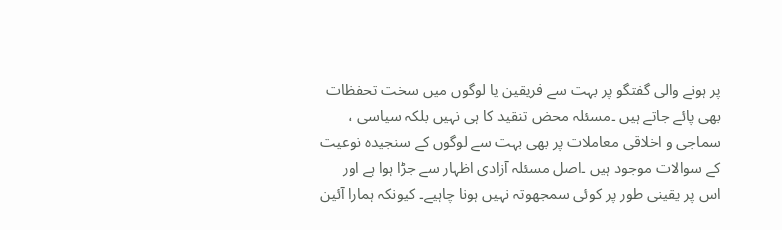پر ہونے والی گفتگو پر بہت سے فریقین یا لوگوں میں سخت تحفظات بھی پائے جاتے ہیں ۔مسئلہ محض تنقید کا ہی نہیں بلکہ سیاسی ، سماجی و اخلاقی معاملات پر بھی بہت سے لوگوں کے سنجیدہ نوعیت کے سوالات موجود ہیں ۔اصل مسئلہ آزادی اظہار سے جڑا ہوا ہے اور اس پر یقینی طور پر کوئی سمجھوتہ نہیں ہونا چاہیے۔ کیونکہ ہمارا آئین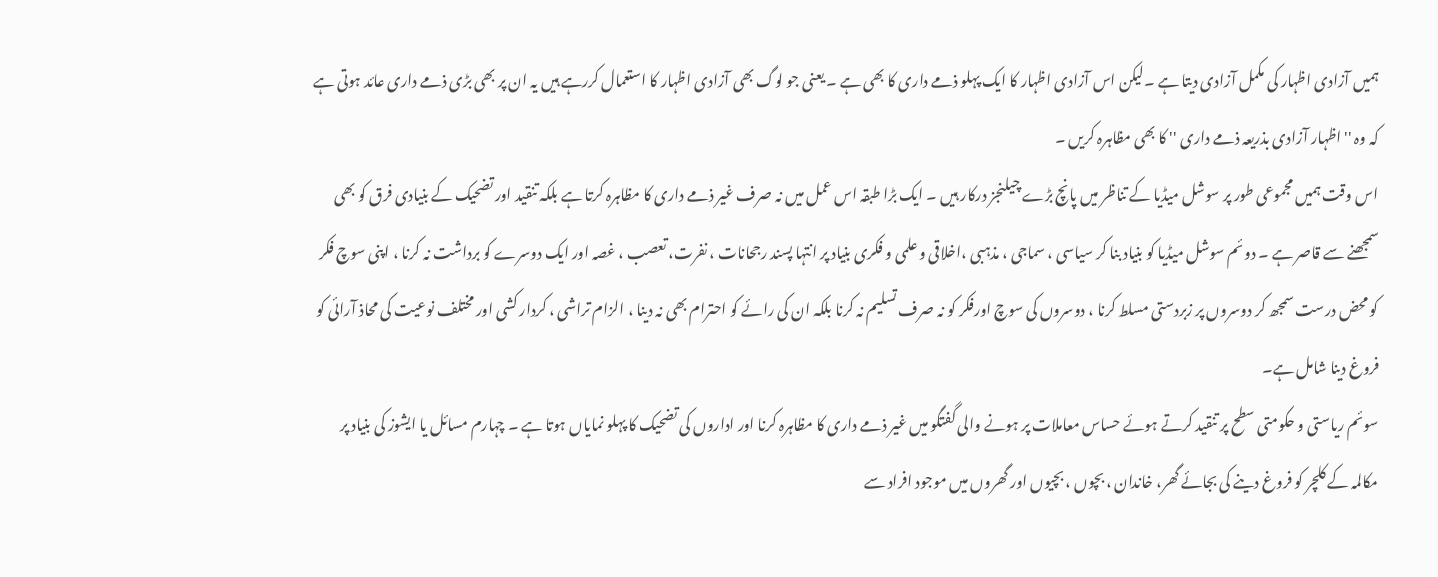ہمیں آزادی اظہار کی مکمل آزادی دیتا ہے ۔لیکن اس آزادی اظہار کا ایک پہلو ذمے داری کا بھی ہے ۔ یعنی جو لوگ بھی آزادی اظہار کا استعمال کررہے ہیں یہ ان پر بھی بڑی ذمے داری عائد ہوتی ہے کہ وہ ''اظہار آزادی بذریعہ ذمے داری '' کا بھی مظاہرہ کریں ۔
اس وقت ہمیں مجموعی طور پر سوشل میڈیا کے تناظر میں پانچ بڑے چیلنجز درکار ہیں ۔ ایک بڑا طبقہ اس عمل میں نہ صرف غیر ذمے داری کا مظاہرہ کرتا ہے بلکہ تنقید اور تضحیک کے بنیادی فرق کو بھی سمجھنے سے قاصر ہے ۔ دوئم سوشل میڈیا کو بنیاد بنا کر سیاسی ، سماجی ، مذہبی ،اخلاقی و علمی و فکری بنیاد پر انتہا پسند رجحانات ، نفرت، تعصب ، غصہ اور ایک دوسرے کو برداشت نہ کرنا ، اپنی سوچ فکر کو محض درست سمجھ کر دوسروں پر زبردستی مسلط کرنا ، دوسروں کی سوچ اورفکر کو نہ صرف تسلیم نہ کرنا بلکہ ان کی رائے کو احترام بھی نہ دینا ، الزام تراشی ، کردار کشی اور مختلف نوعیت کی محاذ آرائی کو فروغ دینا شامل ہے۔
سوئم ریاستی و حکومتی سطح پر تنقید کرتے ہوئے حساس معاملات پر ہونے والی گفتگو میں غیر ذمے داری کا مظاہرہ کرنا اور اداروں کی تضحیک کا پہلو نمایاں ہوتا ہے ۔ چہارم مسائل یا ایشوز کی بنیاد پر مکالمہ کے کلچر کو فروغ دینے کی بجائے گھر، خاندان ، بچوں ، بچیوں اور گھروں میں موجود افراد سے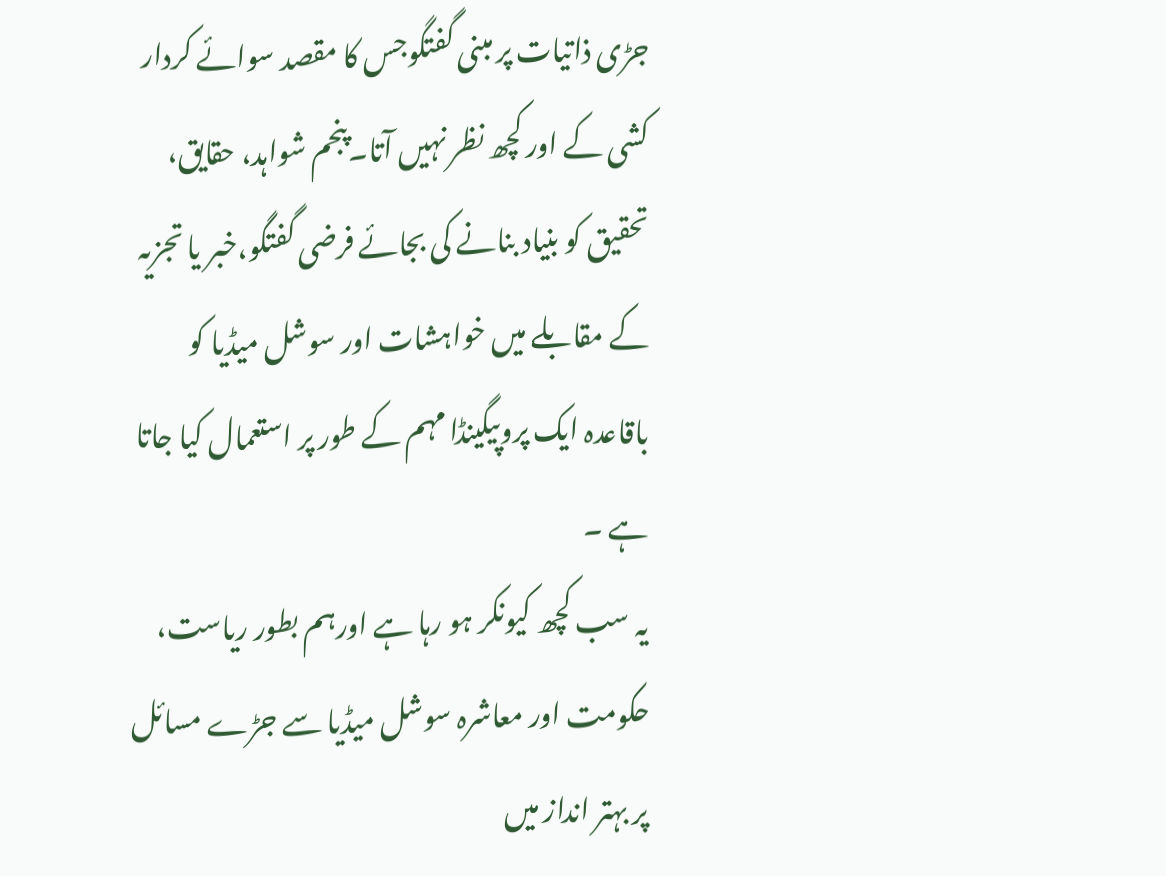جڑی ذاتیات پر مبنی گفتگوجس کا مقصد سوائے کردار کشی کے اور کچھ نظر نہیں آتا۔پنجم شواہد، حقایق، تحقیق کو بنیاد بنانے کی بجائے فرضی گفتگو،خبر یا تجزیہ کے مقابلے میں خواہشات اور سوشل میڈیا کو باقاعدہ ایک پروپیگینڈا مہم کے طور پر استعمال کیا جاتا ہے ۔
یہ سب کچھ کیونکر ہو رہا ہے اورہم بطور ریاست، حکومت اور معاشرہ سوشل میڈیا سے جڑے مسائل پر بہتر انداز میں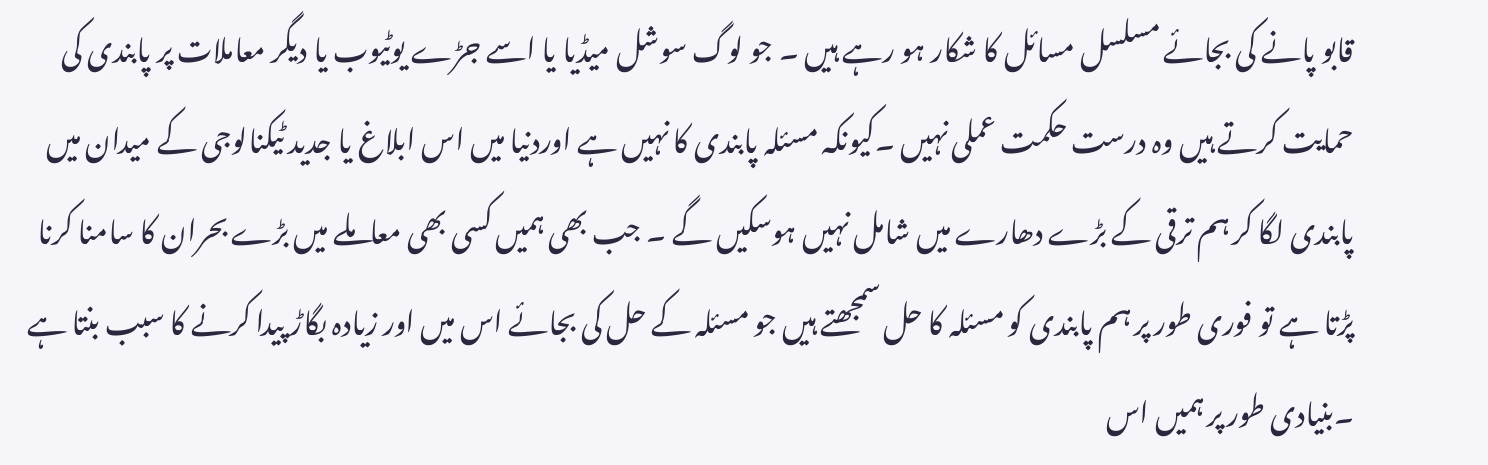قابو پانے کی بجائے مسلسل مسائل کا شکار ہو رہے ہیں ۔ جو لوگ سوشل میڈیا یا اسے جڑے یوٹیوب یا دیگر معاملات پر پابندی کی حمایت کرتے ہیں وہ درست حکمت عملی نہیں ۔کیونکہ مسئلہ پابندی کا نہیں ہے اوردنیا میں اس ابلاغ یا جدید ٹیکنالوجی کے میدان میں پابندی لگا کر ہم ترقی کے بڑے دھارے میں شامل نہیں ہوسکیں گے ۔ جب بھی ہمیں کسی بھی معاملے میں بڑے بحران کا سامنا کرنا پڑتا ہے تو فوری طور پر ہم پابندی کو مسئلہ کا حل سمجھتے ہیں جو مسئلہ کے حل کی بجائے اس میں اور زیادہ بگاڑ پیدا کرنے کا سبب بنتا ہے ۔بنیادی طور پر ہمیں اس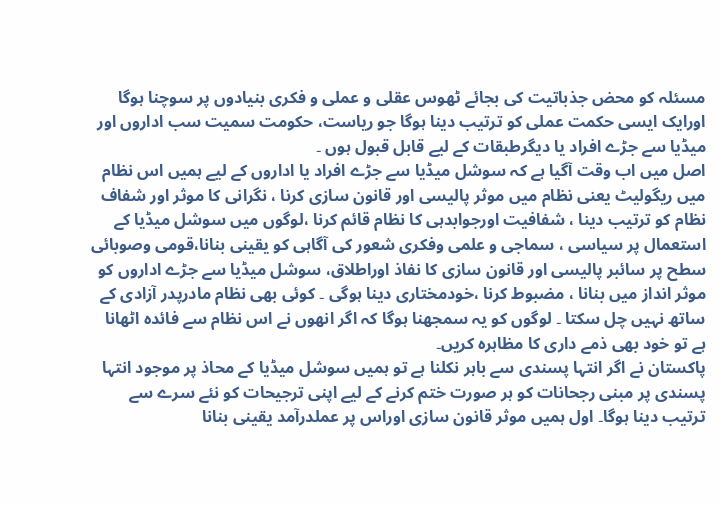مسئلہ کو محض جذباتیت کی بجائے ٹھوس عقلی و عملی و فکری بنیادوں پر سوچنا ہوگا اورایک ایسی حکمت عملی کو ترتیب دینا ہوگا جو ریاست، حکومت سمیت سب اداروں اور میڈیا سے جڑے افراد یا دیگرطبقات کے لیے قابل قبول ہوں ۔
اصل میں اب وقت آگیا ہے کہ سوشل میڈیا سے جڑے افراد یا اداروں کے لیے ہمیں اس نظام میں ریگولیٹ یعنی نظام میں موثر پالیسی اور قانون سازی کرنا ، نگرانی کا موثر اور شفاف نظام کو ترتیب دینا ، شفافیت اورجوابدہی کا نظام قائم کرنا ،لوگوں میں سوشل میڈیا کے استعمال پر سیاسی ، سماجی و علمی وفکری شعور کی آگاہی کو یقینی بنانا،قومی وصوبائی سطح پر سائبر پالیسی اور قانون سازی کا نفاذ اوراطلاق، سوشل میڈیا سے جڑے اداروں کو موثر انداز میں بنانا ، مضبوط کرنا ،خودمختاری دینا ہوگی ۔ کوئی بھی نظام مادرپدر آزادی کے ساتھ نہیں چل سکتا ۔ لوگوں کو یہ سمجھنا ہوگا کہ اگر انھوں نے اس نظام سے فائدہ اٹھانا ہے تو خود بھی ذمے داری کا مظاہرہ کریں۔
پاکستان نے اگر انتہا پسندی سے باہر نکلنا ہے تو ہمیں سوشل میڈیا کے محاذ پر موجود انتہا پسندی پر مبنی رجحانات کو ہر صورت ختم کرنے کے لیے اپنی ترجیحات کو نئے سرے سے ترتیب دینا ہوگا۔ اول ہمیں موثر قانون سازی اوراس پر عملدرآمد یقینی بنانا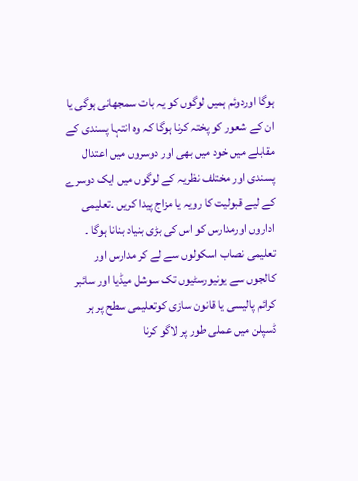ہوگا اوردوئم ہمیں لوگوں کو یہ بات سمجھانی ہوگی یا ان کے شعور کو پختہ کرنا ہوگا کہ وہ انتہا پسندی کے مقابلے میں خود میں بھی اور دوسروں میں اعتدال پسندی اور مختلف نظریہ کے لوگوں میں ایک دوسرے کے لیے قبولیت کا رویہ یا مزاج پیدا کریں ۔تعلیمی اداروں اورمدارس کو اس کی بڑی بنیاد بنانا ہوگا ۔
تعلیمی نصاب اسکولوں سے لے کر مدارس اور کالجوں سے یونیورسٹیوں تک سوشل میڈیا اور سائبر کرائم پالیسی یا قانون سازی کوتعلیمی سطح پر ہر ڈسپلن میں عملی طور پر لاگو کرنا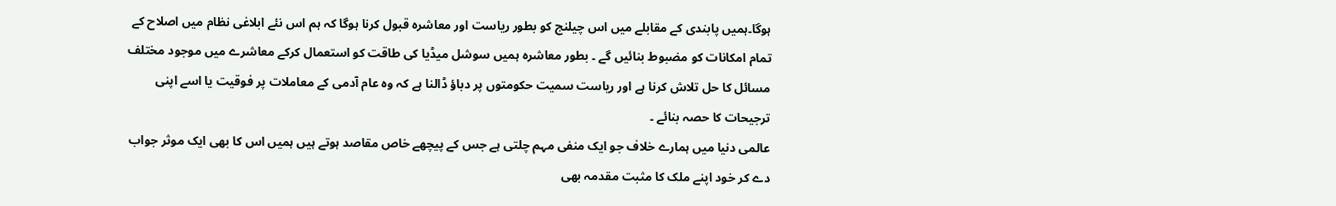ہوگا۔ہمیں پابندی کے مقابلے میں اس چیلنج کو بطور ریاست اور معاشرہ قبول کرنا ہوگا کہ ہم اس نئے ابلاغی نظام میں اصلاح کے تمام امکانات کو مضبوط بنائیں گے ۔ بطور معاشرہ ہمیں سوشل میڈیا کی طاقت کو استعمال کرکے معاشرے میں موجود مختلف مسائل کا حل تلاش کرنا ہے اور ریاست سمیت حکومتوں پر دباؤ ڈالنا ہے کہ وہ عام آدمی کے معاملات پر فوقیت یا اسے اپنی ترجیحات کا حصہ بنائے ۔
عالمی دنیا میں ہمارے خلاف جو ایک منفی مہم چلتی ہے جس کے پیچھے خاص مقاصد ہوتے ہیں ہمیں اس کا بھی ایک موثر جواب دے کر خود اپنے ملک کا مثبت مقدمہ بھی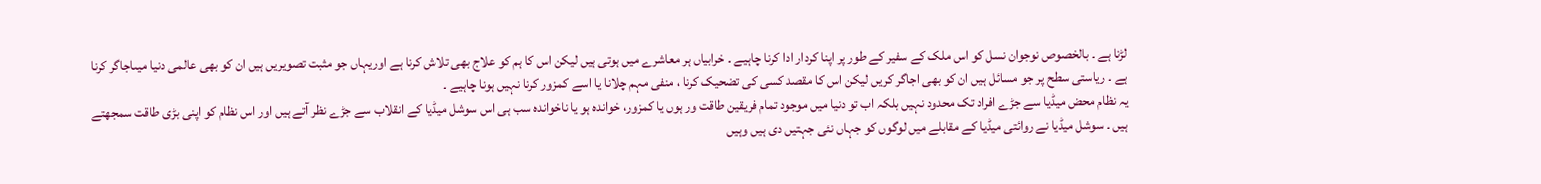لڑنا ہے ۔ بالخصوص نوجوان نسل کو اس ملک کے سفیر کے طور پر اپنا کردار ادا کرنا چاہیے ۔ خرابیاں ہر معاشرے میں ہوتی ہیں لیکن اس کا ہم کو علاج بھی تلاش کرنا ہے اوریہاں جو مثبت تصویریں ہیں ان کو بھی عالمی دنیا میںاجاگر کرنا ہے ۔ ریاستی سطح پر جو مسائل ہیں ان کو بھی اجاگر کریں لیکن اس کا مقصد کسی کی تضحیک کرنا ، منفی مہم چلانا یا اسے کمزور کرنا نہیں ہونا چاہیے ۔
یہ نظام محض میڈیا سے جڑے افراد تک محدود نہیں بلکہ اب تو دنیا میں موجود تمام فریقین طاقت ور ہوں یا کمزور، خواندہ ہو یا ناخواندہ سب ہی اس سوشل میڈیا کے انقلاب سے جڑے نظر آتے ہیں اور اس نظام کو اپنی بڑی طاقت سمجھتے ہیں ۔ سوشل میڈیا نے روائتی میڈیا کے مقابلے میں لوگوں کو جہاں نئی جہتیں دی ہیں وہیں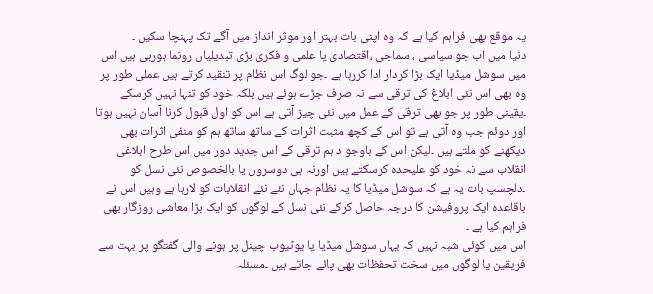یہ موقع بھی فراہم کیا ہے کہ وہ اپنی بات بہتر اور موثر انداز میں آگے تک پہنچا سکیں ۔
دنیا میں اب جو سیاسی ، سماجی ،اقتصادی یا علمی و فکری بڑی تبدیلیاں رونما ہورہی ہیں اس میں سوشل میڈیا ایک بڑا کردار ادا کررہا ہے ۔جو لوگ اس نظام پر تنقید کرتے ہیں عملی طور پر وہ بھی اس نئی ابلاغ کی ترقی سے نہ صرف جڑے ہوئے ہیں بلکہ خود کو تنہا نہیں کرسکے ۔یقینی طور پر جو بھی ترقی کے عمل میں نئی چیز آتی ہے اس کو اول قبول کرنا آسان نہیں ہوتا اور دوئم جب وہ آتی ہے تو اس کے کچھ مثبت اثرات کے ساتھ ساتھ ہم کو منفی اثرات بھی دیکھنے کو ملتے ہیں ۔لیکن اس کے باوجو د ہم ترقی کے اس جدید دور میں اس طرح ابلاغی انقلاب سے نہ خود کو علیحدہ کرسکتے ہیں اورنہ ہی دوسروں یا بالخصوص نئی نسل کو ۔دلچسپ بات یہ ہے کہ سوشل میڈیا کا یہ نظام جہاں نئے نئے انقلابات کو لارہا ہے وہیں اس نے باقاعدہ ایک پروفیشن کا درجہ حاصل کرکے نئی نسل کے لوگوں کو ایک بڑا معاشی روزگار بھی فراہم کیا ہے ۔
اس میں کوئی شبہ نہیں کہ یہاں سوشل میڈیا یا یوٹیوب چینل پر ہونے والی گفتگو پر بہت سے فریقین یا لوگوں میں سخت تحفظات بھی پائے جاتے ہیں ۔مسئلہ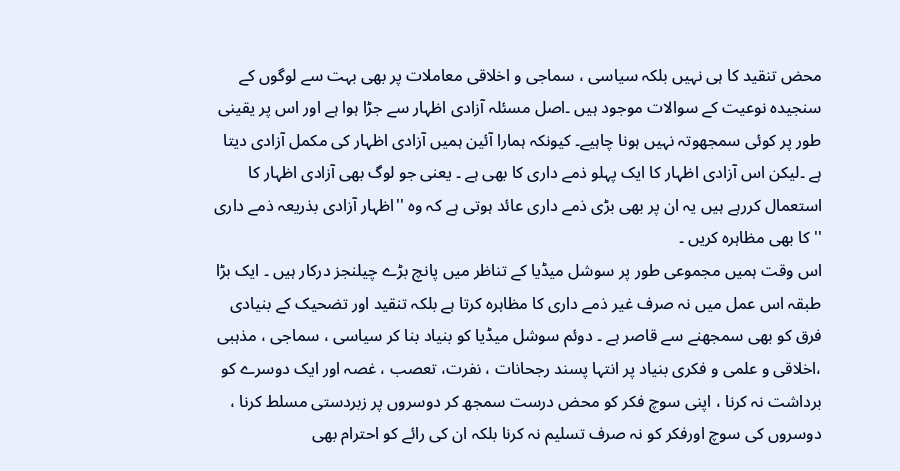محض تنقید کا ہی نہیں بلکہ سیاسی ، سماجی و اخلاقی معاملات پر بھی بہت سے لوگوں کے سنجیدہ نوعیت کے سوالات موجود ہیں ۔اصل مسئلہ آزادی اظہار سے جڑا ہوا ہے اور اس پر یقینی طور پر کوئی سمجھوتہ نہیں ہونا چاہیے۔ کیونکہ ہمارا آئین ہمیں آزادی اظہار کی مکمل آزادی دیتا ہے ۔لیکن اس آزادی اظہار کا ایک پہلو ذمے داری کا بھی ہے ۔ یعنی جو لوگ بھی آزادی اظہار کا استعمال کررہے ہیں یہ ان پر بھی بڑی ذمے داری عائد ہوتی ہے کہ وہ ''اظہار آزادی بذریعہ ذمے داری '' کا بھی مظاہرہ کریں ۔
اس وقت ہمیں مجموعی طور پر سوشل میڈیا کے تناظر میں پانچ بڑے چیلنجز درکار ہیں ۔ ایک بڑا طبقہ اس عمل میں نہ صرف غیر ذمے داری کا مظاہرہ کرتا ہے بلکہ تنقید اور تضحیک کے بنیادی فرق کو بھی سمجھنے سے قاصر ہے ۔ دوئم سوشل میڈیا کو بنیاد بنا کر سیاسی ، سماجی ، مذہبی ،اخلاقی و علمی و فکری بنیاد پر انتہا پسند رجحانات ، نفرت، تعصب ، غصہ اور ایک دوسرے کو برداشت نہ کرنا ، اپنی سوچ فکر کو محض درست سمجھ کر دوسروں پر زبردستی مسلط کرنا ، دوسروں کی سوچ اورفکر کو نہ صرف تسلیم نہ کرنا بلکہ ان کی رائے کو احترام بھی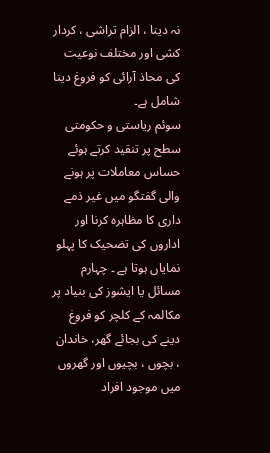نہ دینا ، الزام تراشی ، کردار کشی اور مختلف نوعیت کی محاذ آرائی کو فروغ دینا شامل ہے۔
سوئم ریاستی و حکومتی سطح پر تنقید کرتے ہوئے حساس معاملات پر ہونے والی گفتگو میں غیر ذمے داری کا مظاہرہ کرنا اور اداروں کی تضحیک کا پہلو نمایاں ہوتا ہے ۔ چہارم مسائل یا ایشوز کی بنیاد پر مکالمہ کے کلچر کو فروغ دینے کی بجائے گھر، خاندان ، بچوں ، بچیوں اور گھروں میں موجود افراد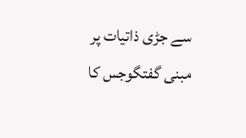سے جڑی ذاتیات پر مبنی گفتگوجس کا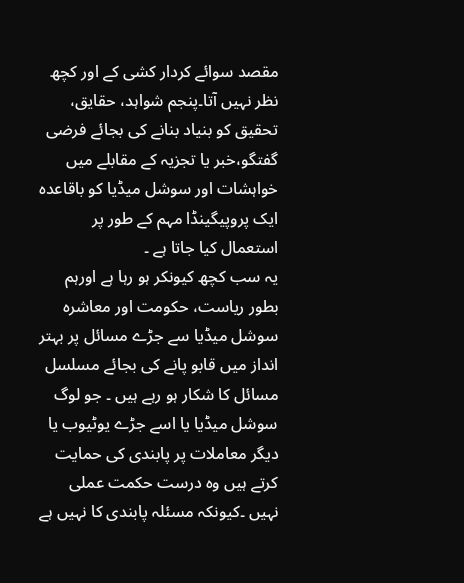مقصد سوائے کردار کشی کے اور کچھ نظر نہیں آتا۔پنجم شواہد، حقایق، تحقیق کو بنیاد بنانے کی بجائے فرضی گفتگو،خبر یا تجزیہ کے مقابلے میں خواہشات اور سوشل میڈیا کو باقاعدہ ایک پروپیگینڈا مہم کے طور پر استعمال کیا جاتا ہے ۔
یہ سب کچھ کیونکر ہو رہا ہے اورہم بطور ریاست، حکومت اور معاشرہ سوشل میڈیا سے جڑے مسائل پر بہتر انداز میں قابو پانے کی بجائے مسلسل مسائل کا شکار ہو رہے ہیں ۔ جو لوگ سوشل میڈیا یا اسے جڑے یوٹیوب یا دیگر معاملات پر پابندی کی حمایت کرتے ہیں وہ درست حکمت عملی نہیں ۔کیونکہ مسئلہ پابندی کا نہیں ہے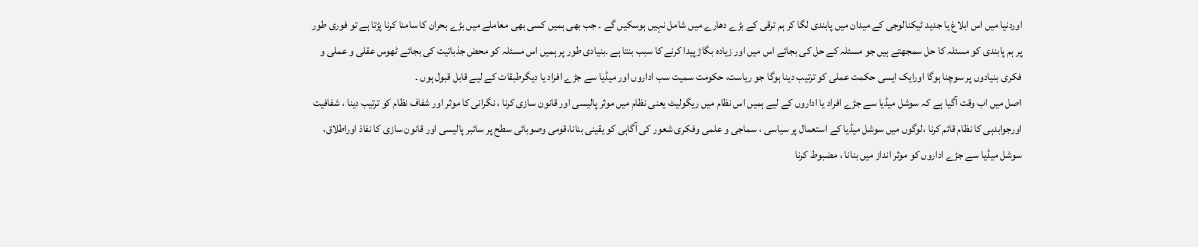اوردنیا میں اس ابلاغ یا جدید ٹیکنالوجی کے میدان میں پابندی لگا کر ہم ترقی کے بڑے دھارے میں شامل نہیں ہوسکیں گے ۔ جب بھی ہمیں کسی بھی معاملے میں بڑے بحران کا سامنا کرنا پڑتا ہے تو فوری طور پر ہم پابندی کو مسئلہ کا حل سمجھتے ہیں جو مسئلہ کے حل کی بجائے اس میں اور زیادہ بگاڑ پیدا کرنے کا سبب بنتا ہے ۔بنیادی طور پر ہمیں اس مسئلہ کو محض جذباتیت کی بجائے ٹھوس عقلی و عملی و فکری بنیادوں پر سوچنا ہوگا اورایک ایسی حکمت عملی کو ترتیب دینا ہوگا جو ریاست، حکومت سمیت سب اداروں اور میڈیا سے جڑے افراد یا دیگرطبقات کے لیے قابل قبول ہوں ۔
اصل میں اب وقت آگیا ہے کہ سوشل میڈیا سے جڑے افراد یا اداروں کے لیے ہمیں اس نظام میں ریگولیٹ یعنی نظام میں موثر پالیسی اور قانون سازی کرنا ، نگرانی کا موثر اور شفاف نظام کو ترتیب دینا ، شفافیت اورجوابدہی کا نظام قائم کرنا ،لوگوں میں سوشل میڈیا کے استعمال پر سیاسی ، سماجی و علمی وفکری شعور کی آگاہی کو یقینی بنانا،قومی وصوبائی سطح پر سائبر پالیسی اور قانون سازی کا نفاذ اوراطلاق، سوشل میڈیا سے جڑے اداروں کو موثر انداز میں بنانا ، مضبوط کرنا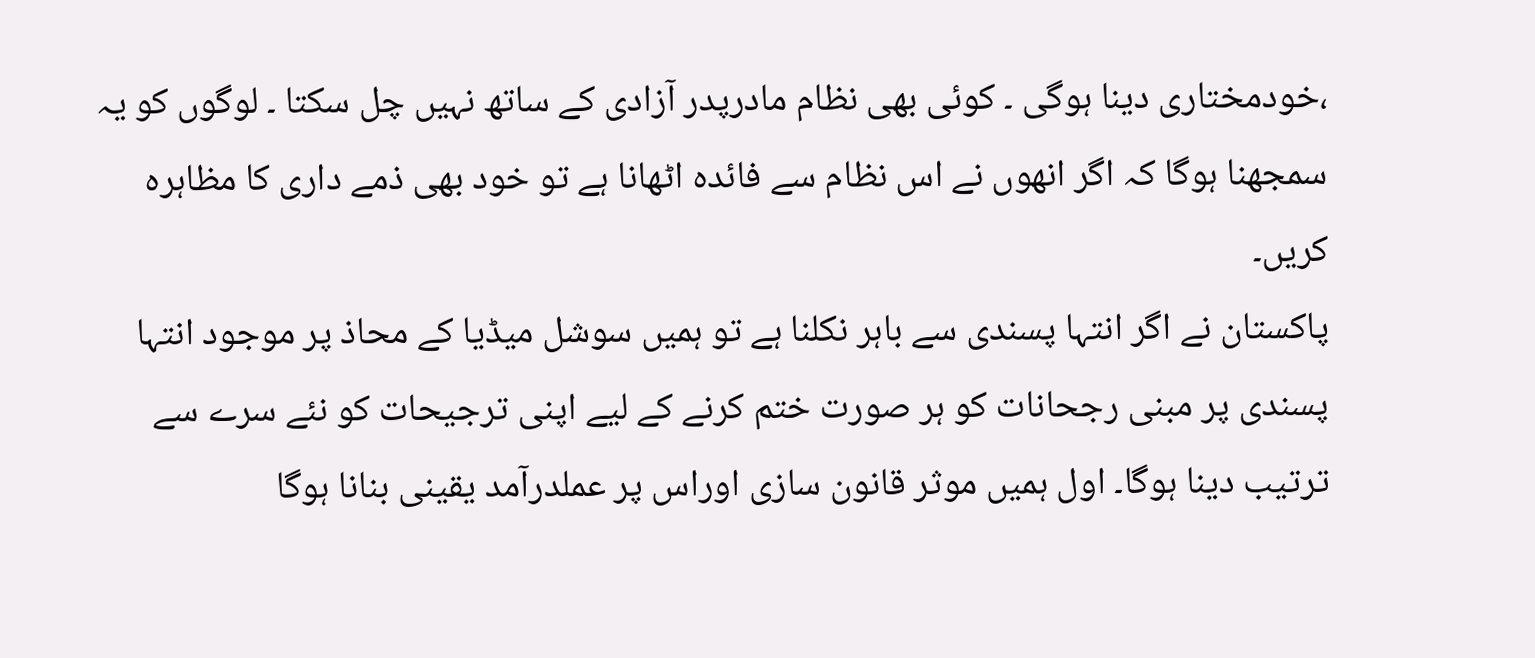،خودمختاری دینا ہوگی ۔ کوئی بھی نظام مادرپدر آزادی کے ساتھ نہیں چل سکتا ۔ لوگوں کو یہ سمجھنا ہوگا کہ اگر انھوں نے اس نظام سے فائدہ اٹھانا ہے تو خود بھی ذمے داری کا مظاہرہ کریں۔
پاکستان نے اگر انتہا پسندی سے باہر نکلنا ہے تو ہمیں سوشل میڈیا کے محاذ پر موجود انتہا پسندی پر مبنی رجحانات کو ہر صورت ختم کرنے کے لیے اپنی ترجیحات کو نئے سرے سے ترتیب دینا ہوگا۔ اول ہمیں موثر قانون سازی اوراس پر عملدرآمد یقینی بنانا ہوگا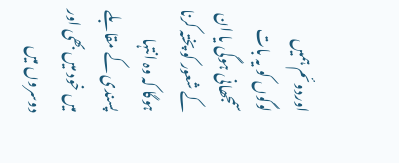اوردوئم ہمیں لوگوں کو یہ بات سمجھانی ہوگی یا ان کے شعور کو پختہ کرنا ہوگا کہ وہ انتہا پسندی کے مقابلے میں خود میں بھی اور دوسروں میں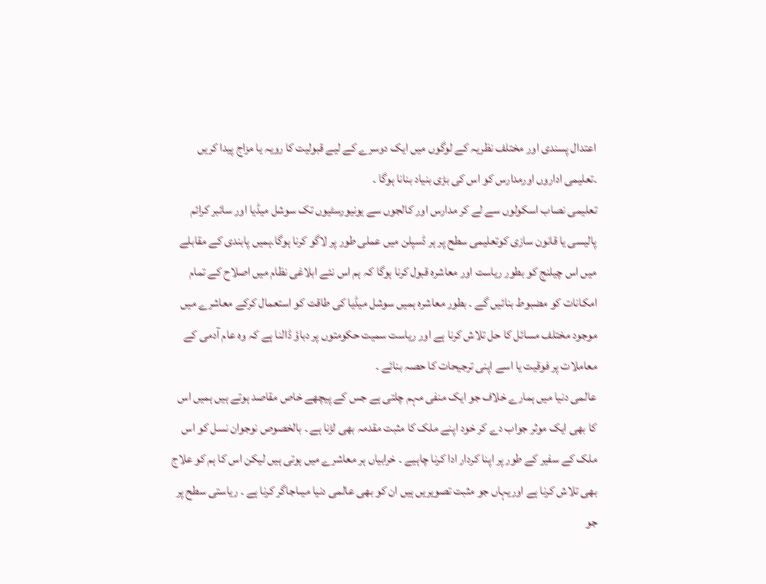اعتدال پسندی اور مختلف نظریہ کے لوگوں میں ایک دوسرے کے لیے قبولیت کا رویہ یا مزاج پیدا کریں ۔تعلیمی اداروں اورمدارس کو اس کی بڑی بنیاد بنانا ہوگا ۔
تعلیمی نصاب اسکولوں سے لے کر مدارس اور کالجوں سے یونیورسٹیوں تک سوشل میڈیا اور سائبر کرائم پالیسی یا قانون سازی کوتعلیمی سطح پر ہر ڈسپلن میں عملی طور پر لاگو کرنا ہوگا۔ہمیں پابندی کے مقابلے میں اس چیلنج کو بطور ریاست اور معاشرہ قبول کرنا ہوگا کہ ہم اس نئے ابلاغی نظام میں اصلاح کے تمام امکانات کو مضبوط بنائیں گے ۔ بطور معاشرہ ہمیں سوشل میڈیا کی طاقت کو استعمال کرکے معاشرے میں موجود مختلف مسائل کا حل تلاش کرنا ہے اور ریاست سمیت حکومتوں پر دباؤ ڈالنا ہے کہ وہ عام آدمی کے معاملات پر فوقیت یا اسے اپنی ترجیحات کا حصہ بنائے ۔
عالمی دنیا میں ہمارے خلاف جو ایک منفی مہم چلتی ہے جس کے پیچھے خاص مقاصد ہوتے ہیں ہمیں اس کا بھی ایک موثر جواب دے کر خود اپنے ملک کا مثبت مقدمہ بھی لڑنا ہے ۔ بالخصوص نوجوان نسل کو اس ملک کے سفیر کے طور پر اپنا کردار ادا کرنا چاہیے ۔ خرابیاں ہر معاشرے میں ہوتی ہیں لیکن اس کا ہم کو علاج بھی تلاش کرنا ہے اوریہاں جو مثبت تصویریں ہیں ان کو بھی عالمی دنیا میںاجاگر کرنا ہے ۔ ریاستی سطح پر جو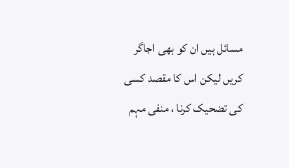مسائل ہیں ان کو بھی اجاگر کریں لیکن اس کا مقصد کسی کی تضحیک کرنا ، منفی مہم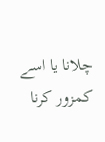چلانا یا اسے کمزور کرنا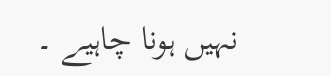نہیں ہونا چاہیے ۔